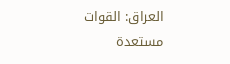العراق: القوات مستعدة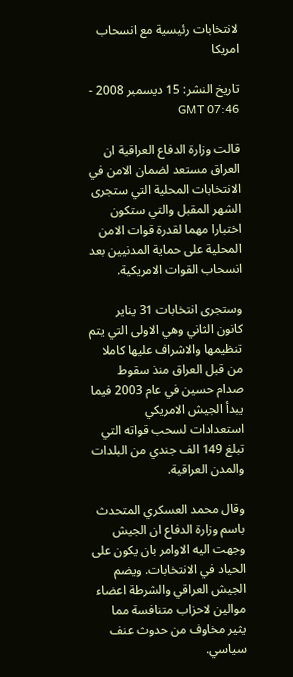لانتخابات رئيسية مع انسحاب امريكا

تاريخ النشر: 15 ديسمبر 2008 - 07:46 GMT

قالت وزارة الدفاع العراقية ان العراق مستعد لضمان الامن في الانتخابات المحلية التي ستجرى الشهر المقبل والتي ستكون اختبارا مهما لقدرة قوات الامن المحلية على حماية المدنيين بعد انسحاب القوات الامريكية.

وستجرى انتخابات 31 يناير كانون الثاني وهي الاولى التي يتم تنظيمها والاشراف عليها كاملا من قبل العراق منذ سقوط صدام حسين في عام 2003 فيما يبدأ الجيش الامريكي استعدادات لسحب قواته التي تبلغ 149 الف جندي من البلدات والمدن العراقية.

وقال محمد العسكري المتحدث باسم وزارة الدفاع ان الجيش وجهت اليه الاوامر بان يكون على الحياد في الانتخابات. ويضم الجيش العراقي والشرطة اعضاء موالين لاحزاب متنافسة مما يثير مخاوف من حدوث عنف سياسي.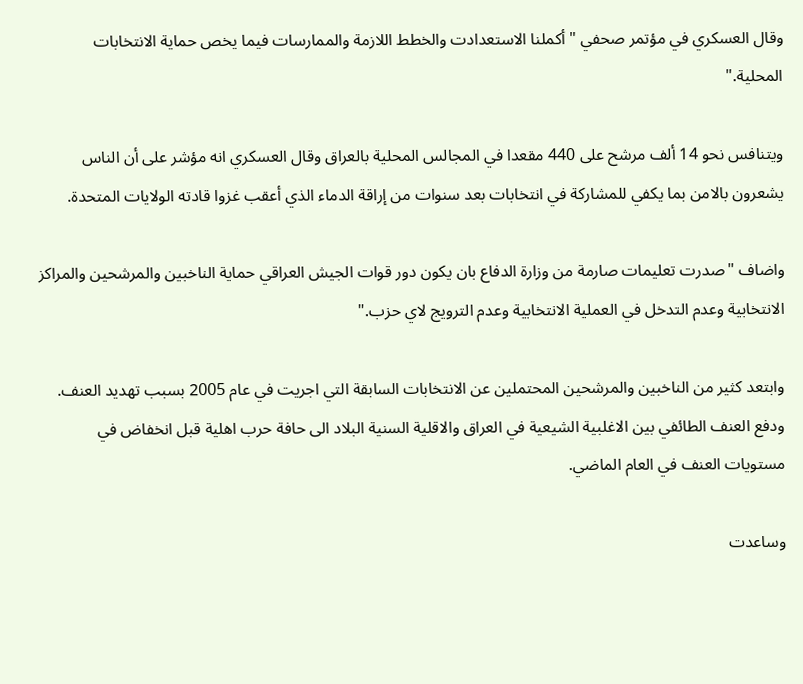وقال العسكري في مؤتمر صحفي "أكملنا الاستعدادت والخطط اللازمة والممارسات فيما يخص حماية الانتخابات المحلية."

ويتنافس نحو 14 ألف مرشح على 440 مقعدا في المجالس المحلية بالعراق وقال العسكري انه مؤشر على أن الناس يشعرون بالامن بما يكفي للمشاركة في انتخابات بعد سنوات من إراقة الدماء الذي أعقب غزوا قادته الولايات المتحدة.

واضاف "صدرت تعليمات صارمة من وزارة الدفاع بان يكون دور قوات الجيش العراقي حماية الناخبين والمرشحين والمراكز الانتخابية وعدم التدخل في العملية الانتخابية وعدم الترويج لاي حزب."

وابتعد كثير من الناخبين والمرشحين المحتملين عن الانتخابات السابقة التي اجريت في عام 2005 بسبب تهديد العنف. ودفع العنف الطائفي بين الاغلبية الشيعية في العراق والاقلية السنية البلاد الى حافة حرب اهلية قبل انخفاض في مستويات العنف في العام الماضي.

وساعدت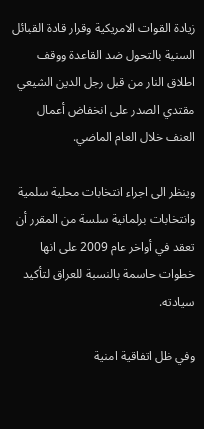زيادة القوات الامريكية وقرار قادة القبائل السنية بالتحول ضد القاعدة ووقف اطلاق النار من قبل رجل الدين الشيعي مقتدي الصدر على انخفاض أعمال العنف خلال العام الماضي.

وينظر الى اجراء انتخابات محلية سلمية وانتخابات برلمانية سلسة من المقرر أن تعقد في أواخر عام 2009 على انها خطوات حاسمة بالنسبة للعراق لتأكيد سيادته.

وفي ظل اتفاقية امنية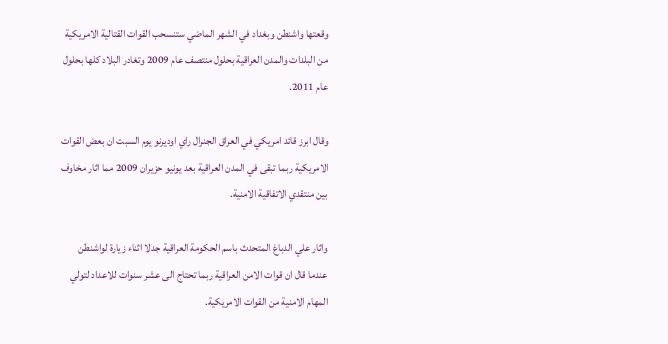وقعتها واشنطن وبغداد في الشهر الماضي ستنسحب القوات القتالية الامريكية من البلدات والمدن العراقية بحلول منتصف عام 2009 وتغادر البلاد كلها بحلول عام 2011.

وقال ابرز قائد امريكي في العراق الجنرال راي اوديرنو يوم السبت ان بعض القوات الامريكية ربما تبقى في المدن العراقية بعد يونيو حزيران 2009 مما اثار مخاوف بين منتقدي الاتفاقية الامنية.

واثار علي الدباغ المتحدث باسم الحكومة العراقية جدلا اثناء زيارة لواشنطن عندما قال ان قوات الامن العراقية ربما تحتاج الى عشر سنوات للاعداد لتولي المهام الامنية من القوات الامريكية.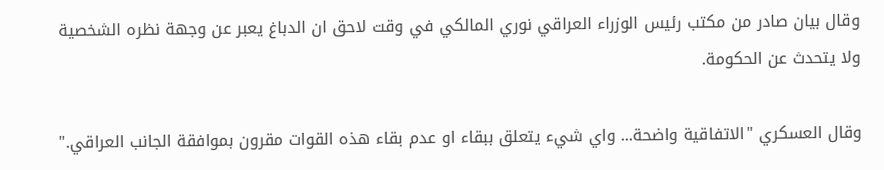وقال بيان صادر من مكتب رئيس الوزراء العراقي نوري المالكي في وقت لاحق ان الدباغ يعبر عن وجهة نظره الشخصية ولا يتحدث عن الحكومة.

وقال العسكري "الاتفاقية واضحة... واي شيء يتعلق ببقاء او عدم بقاء هذه القوات مقرون بموافقة الجانب العراقي."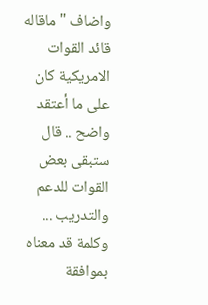واضاف "ماقاله قائد القوات الامريكية كان على ما أعتقد واضح .. قال ستبقى بعض القوات للدعم والتدريب ... وكلمة قد معناه بموافقة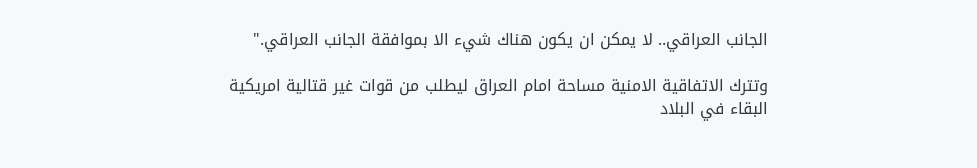الجانب العراقي.. لا يمكن ان يكون هناك شيء الا بموافقة الجانب العراقي."

وتترك الاتفاقية الامنية مساحة امام العراق ليطلب من قوات غير قتالية امريكية البقاء في البلاد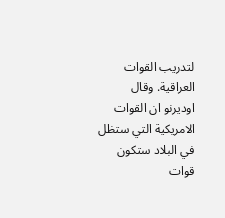لتدريب القوات العراقية. وقال اوديرنو ان القوات الامريكية التي ستظل في البلاد ستكون قوات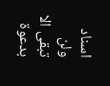اسناد ولن تبقى الا بدعوة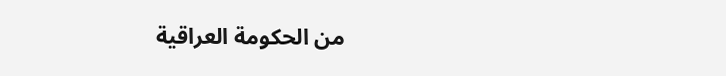من الحكومة العراقية